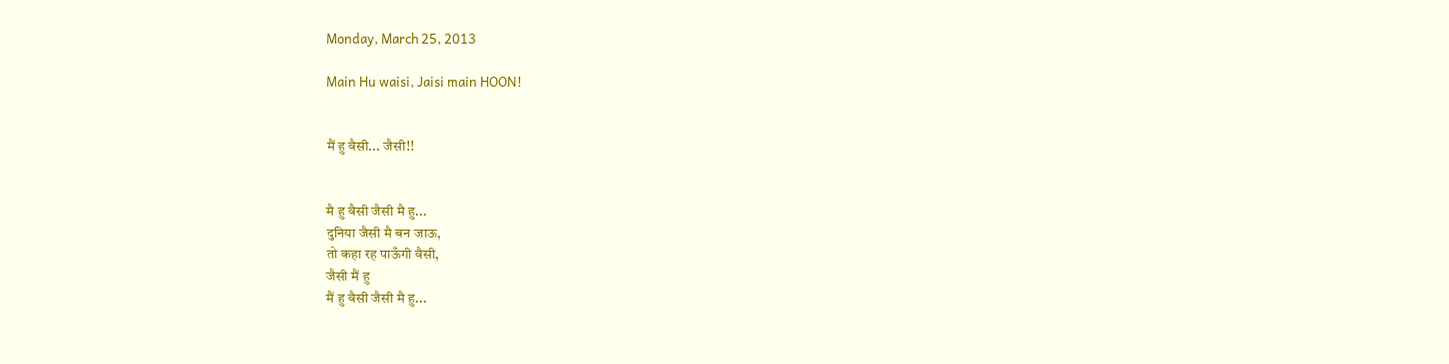Monday, March 25, 2013

Main Hu waisi, Jaisi main HOON!


मैं हु वैसी... जैसी!!


मै हु वैसी जैसी मै हु...
दुनिया जैसी मै बन जाऊ,
तो कहा रह पाऊँगी वैसी,
जैसी मैं हु
मैं हु वैसी जैसी मै हु...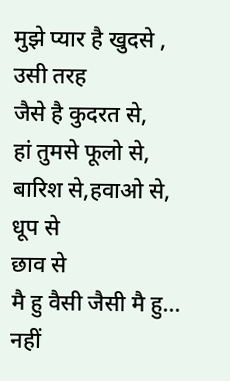मुझे प्यार है खुदसे ,
उसी तरह
जैसे है कुदरत से,
हां तुमसे फूलो से,
बारिश से,हवाओ से,
धूप से
छाव से
मै हु वैसी जैसी मै हु...
नहीं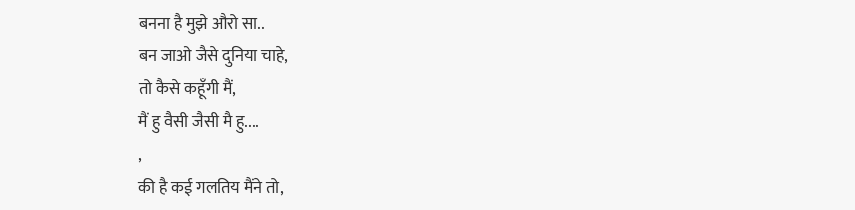बनना है मुझे औरो सा..
बन जाओ जैसे दुनिया चाहे,
तो कैसे कहूँगी मैं,
मैं हु वैसी जैसी मै हु....
,
की है कई गलतिय मैंने तो,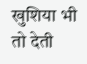खुशिया भी तो देती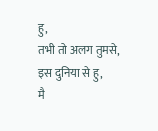हु,
तभी तो अलग तुमसे,
इस दुनिया से हु,
मै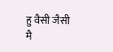हु वैसी जैसी मै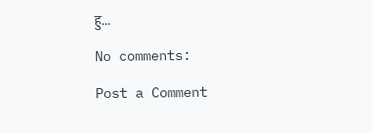हु...

No comments:

Post a Comment